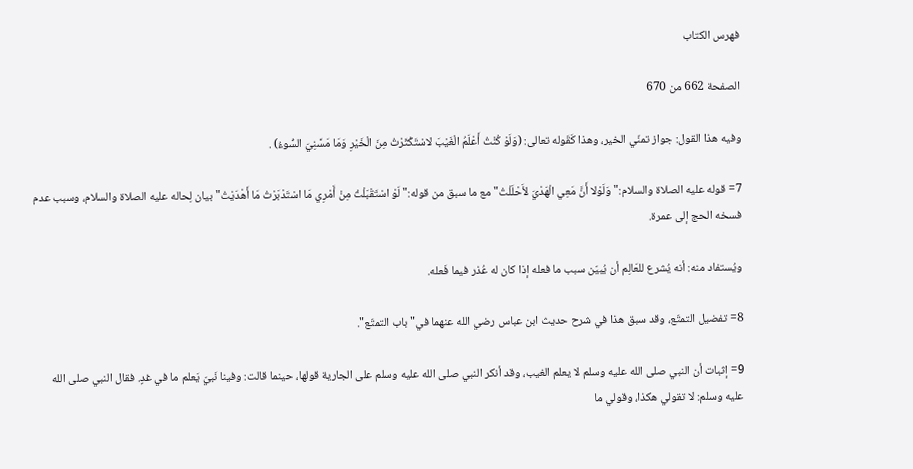فهرس الكتاب

الصفحة 662 من 670

وفيه هذا القول: جواز تمنّي الخير، وهذا كَقَوله تعالى: (وَلَوْ كُنْتُ أَعْلَمُ الْغَيْبَ لاسْتَكْثَرْتُ مِنَ الْخَيْرِ وَمَا مَسَّنِيَ السُّوءُ) .

7= قوله عليه الصلاة والسلام:"وَلَوْلا أَنَّ مَعِي الْهَدْيَ لأَحْلَلْتُ"مع ما سبق من قوله:"لَوْ اسْتَقْبَلْتُ مِنْ أَمْرِي مَا اسْتَدْبَرْتُ مَا أَهْدَيْتُ"بيان لِحاله عليه الصلاة والسلام، وسبب عدم فسخه الحج إلى عمرة.

ويُستفاد منه: أنه يُشرع للعَالِم أن يُبيّن سبب ما فعله إذا كان له عُذر فيما فَعله.

8= تفضيل التمتّع، وقد سبق هذا في شرح حديث ابن عباس رضي الله عنهما في"باب التمتّع".

9= إثبات أن النبي صلى الله عليه وسلم لا يعلم الغيب، وقد أنكر النبي صلى الله عليه وسلم على الجارية قولها، حينما قالت: وفينا نَبيّ يَعلم ما في غدٍ. فقال النبي صلى الله عليه وسلم: لا تقولي هكذا، وقولي ما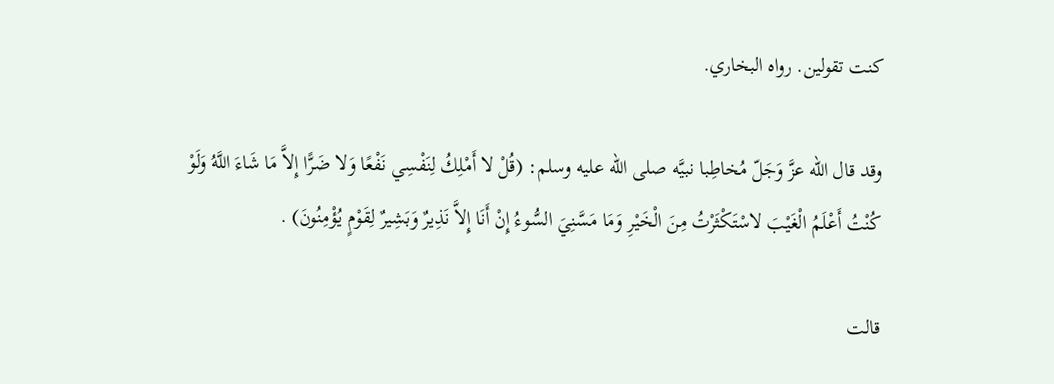كنت تقولين. رواه البخاري.

وقد قال الله عزَّ وَجَلّ مُخاطِبا نبيَّه صلى الله عليه وسلم: (قُلْ لا أَمْلِكُ لِنَفْسِي نَفْعًا وَلا ضَرًّا إِلاَّ مَا شَاءَ اللَّهُ وَلَوْ كُنْتُ أَعْلَمُ الْغَيْبَ لاسْتَكْثَرْتُ مِنَ الْخَيْرِ وَمَا مَسَّنِيَ السُّوءُ إِنْ أَنَا إِلاَّ نَذِيرٌ وَبَشِيرٌ لِقَوْمٍ يُؤْمِنُونَ) .

قالت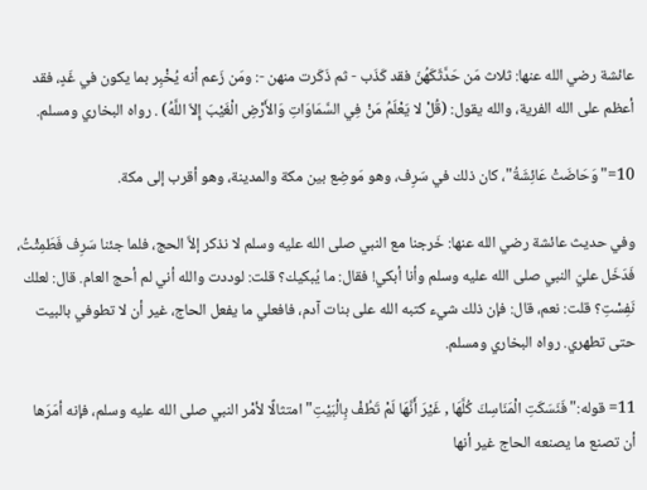عائشة رضي الله عنها: ثلاث مَن حَدَّثَكَهُنّ فقد كَذَب - ثم ذَكَرت منهن -: ومَن زَعم أنه يُخْبِر بما يكون في غَدٍ، فقد أعظم على الله الفرية، والله يقول: (قُلْ لا يَعْلَمُ مَنْ فِي السَّمَاوَاتِ وَالأَرْضِ الْغَيْبَ إِلاّ اللَّهُ) . رواه البخاري ومسلم.

10="وَحَاضَتْ عَائِشَةُ"، كان ذلك في سَرِف، وهو مَوضِع بين مكة والمدينة، وهو أقرب إلى مكة.

وفي حديث عائشة رضي الله عنها: خَرجنا مع النبي صلى الله عليه وسلم لا نذكر إلاَّ الحج، فلما جئنا سَرِف فَطَمِثْتُ، فَدَخَل عليّ النبي صلى الله عليه وسلم وأنا أبكي! فقال: ما يُبكيك؟ قلت: لوددت والله أني لم أحج العام. قال: لعلك نَفِسْتِ؟ قلت: نعم، قال: فإن ذلك شيء كتبه الله على بنات آدم، فافعلي ما يفعل الحاج، غير أن لا تطوفي بالبيت حتى تطهري. رواه البخاري ومسلم.

11= قوله:"فَنَسَكَتِ الْمَنَاسِكَ كُلَّهَا , غَيْرَ أَنَّهَا لَمْ تَطُفْ بِالْبَيْتِ"امتثالًا لأمْر النبي صلى الله عليه وسلم، فإنه أمَرَها أن تصنع ما يصنعه الحاج غير أنها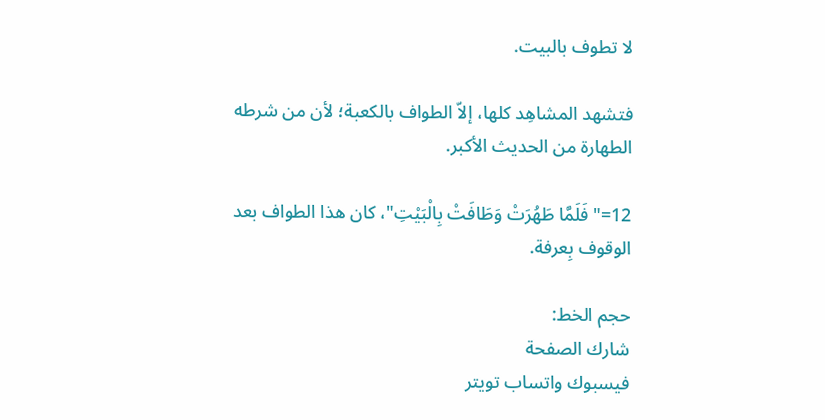لا تطوف بالبيت.

فتشهد المشاهِد كلها، إلاّ الطواف بالكعبة؛ لأن من شرطه الطهارة من الحديث الأكبر.

12="فَلَمَّا طَهُرَتْ وَطَافَتْ بِالْبَيْتِ"، كان هذا الطواف بعد الوقوف بِعرفة.

حجم الخط:
شارك الصفحة
فيسبوك واتساب تويتر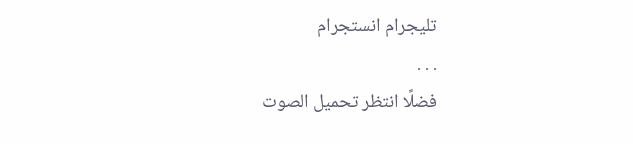تليجرام انستجرام
. . .
فضلًا انتظر تحميل الصوت